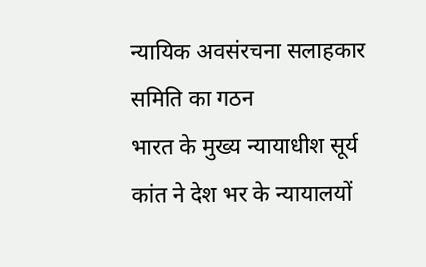न्यायिक अवसंरचना सलाहकार समिति का गठन
भारत के मुख्य न्यायाधीश सूर्य कांत ने देश भर के न्यायालयों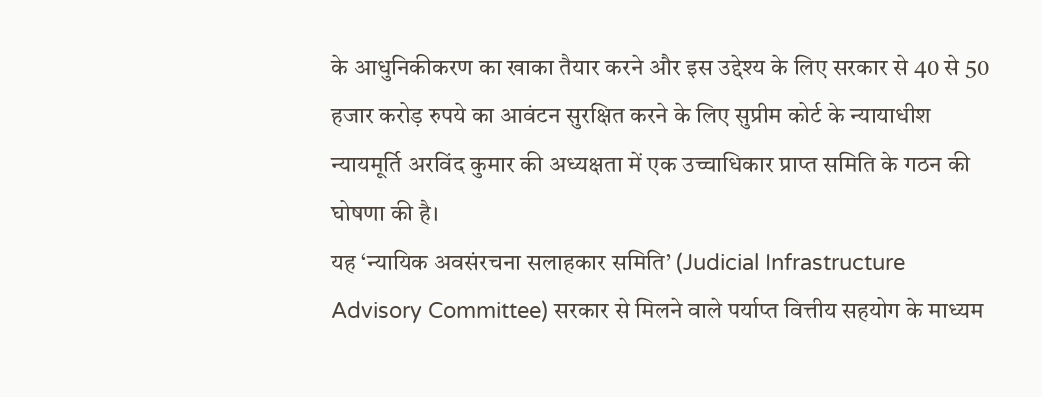के आधुनिकीकरण का खाका तैयार करने और इस उद्देश्य के लिए सरकार से 40 से 50 हजार करोड़ रुपये का आवंटन सुरक्षित करने के लिए सुप्रीम कोर्ट के न्यायाधीश न्यायमूर्ति अरविंद कुमार की अध्यक्षता में एक उच्चाधिकार प्राप्त समिति के गठन की घोषणा की है।
यह ‘न्यायिक अवसंरचना सलाहकार समिति’ (Judicial Infrastructure Advisory Committee) सरकार से मिलने वाले पर्याप्त वित्तीय सहयोग के माध्यम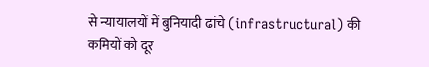से न्यायालयों में बुनियादी ढांचे (infrastructural) की कमियों को दूर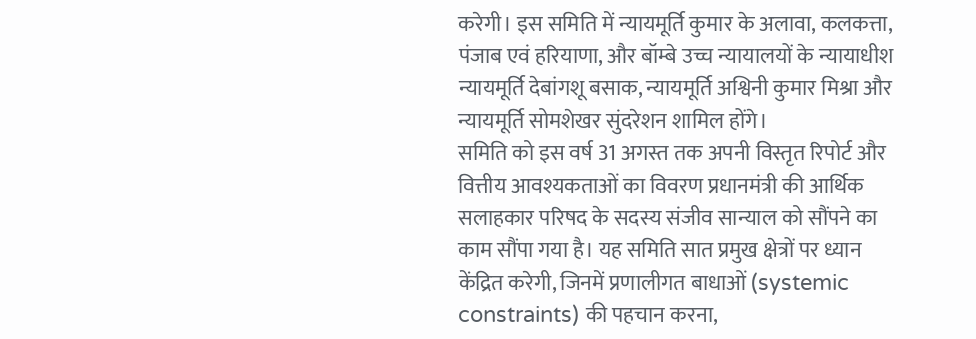करेगी। इस समिति में न्यायमूर्ति कुमार के अलावा, कलकत्ता, पंजाब एवं हरियाणा, और बॉम्बे उच्च न्यायालयों के न्यायाधीश न्यायमूर्ति देबांगशू बसाक, न्यायमूर्ति अश्विनी कुमार मिश्रा और न्यायमूर्ति सोमशेखर सुंदरेशन शामिल होंगे।
समिति को इस वर्ष 31 अगस्त तक अपनी विस्तृत रिपोर्ट और वित्तीय आवश्यकताओं का विवरण प्रधानमंत्री की आर्थिक सलाहकार परिषद के सदस्य संजीव सान्याल को सौंपने का काम सौंपा गया है। यह समिति सात प्रमुख क्षेत्रों पर ध्यान केंद्रित करेगी, जिनमें प्रणालीगत बाधाओं (systemic constraints) की पहचान करना,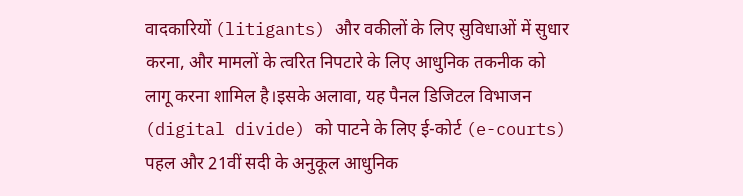वादकारियों (litigants) और वकीलों के लिए सुविधाओं में सुधार करना, और मामलों के त्वरित निपटारे के लिए आधुनिक तकनीक को लागू करना शामिल है।इसके अलावा, यह पैनल डिजिटल विभाजन (digital divide) को पाटने के लिए ई-कोर्ट (e-courts) पहल और 21वीं सदी के अनुकूल आधुनिक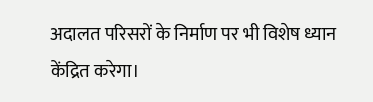अदालत परिसरों के निर्माण पर भी विशेष ध्यान केंद्रित करेगा।